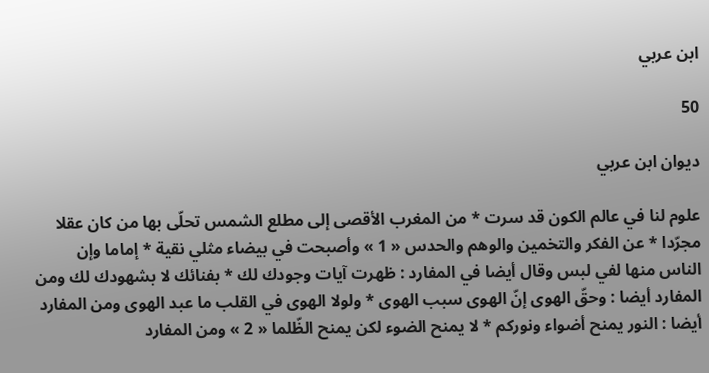ابن عربي

50

ديوان ابن عربي

علوم لنا في عالم الكون قد سرت * من المغرب الأقصى إلى مطلع الشمس تحلّى بها من كان عقلا مجرّدا * عن الفكر والتخمين والوهم والحدس « 1 » وأصبحت في بيضاء مثلي نقية * إماما وإن الناس منها لفي لبس وقال أيضا في المفارد : ظهرت آيات وجودك لك * بفنائك لا بشهودك لك ومن المفارد أيضا : وحقّ الهوى إنّ الهوى سبب الهوى * ولولا الهوى في القلب ما عبد الهوى ومن المفارد أيضا : النور يمنح أضواء ونوركم * لا يمنح الضوء لكن يمنح الظّلما « 2 » ومن المفارد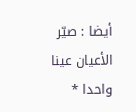أيضا : صيّر الأعيان عينا واحدا *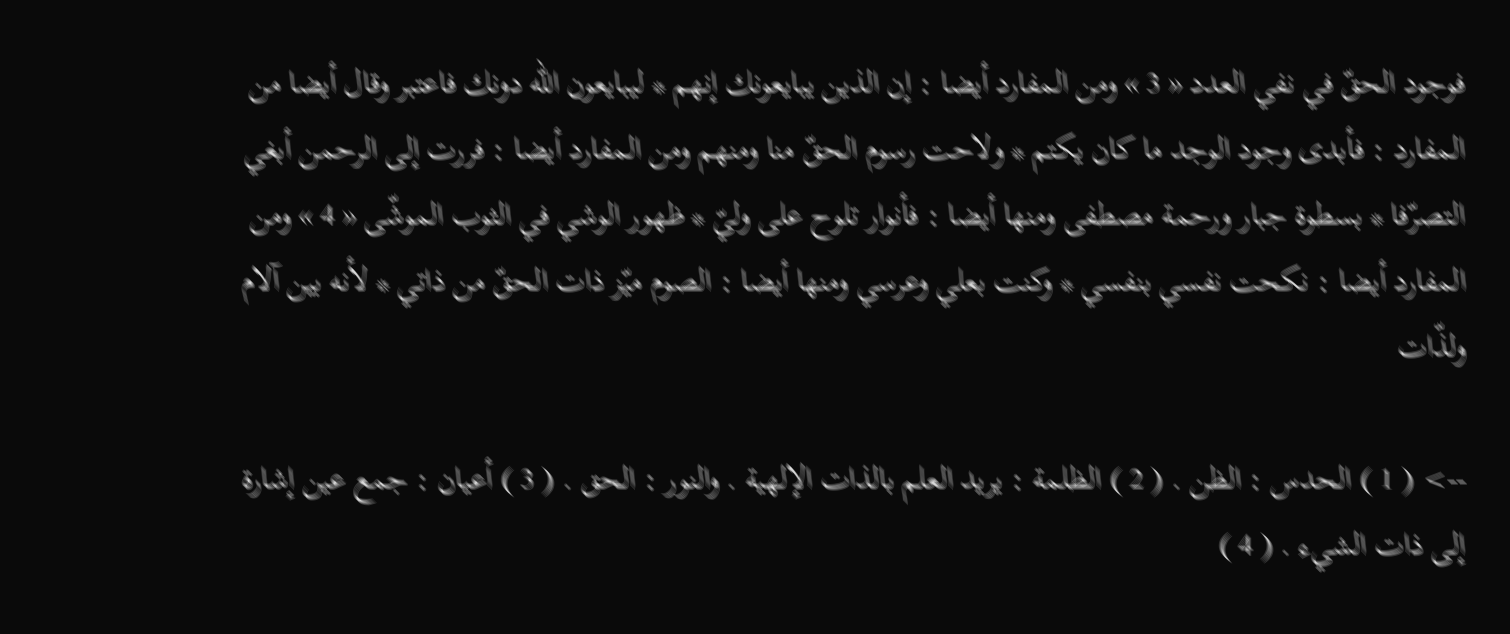فوجود الحقّ في نفي العدد « 3 » ومن المفارد أيضا : إن الذين يبايعونك إنهم * ليبايعون اللّه دونك فاعتبر وقال أيضا من المفارد : فأبدى وجود الوجد ما كان يكتم * ولاحت رسوم الحقّ منا ومنهم ومن المفارد أيضا : فررت إلى الرحمن أبغي التصرّفا * بسطوة جبار ورحمة مصطفى ومنها أيضا : فأنوار تلوح على وليّ * ظهور الوشي في الثوب الموشّى « 4 » ومن المفارد أيضا : نكحت نفسي بنفسي * وكنت بعلي وعرسي ومنها أيضا : الصوم ميّز ذات الحقّ من ذاتي * لأنه بين آلام ولذّات

--> ( 1 ) الحدس : الظن . ( 2 ) الظلمة : يريد العلم بالذات الإلهية . والنور : الحق . ( 3 ) أعيان : جمع عين إشارة إلى ذات الشيء . ( 4 )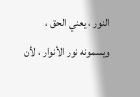النور ، يعني الحق ، ويسمونه نور الأنوار ، لأن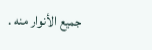جميع الأنوار منه .